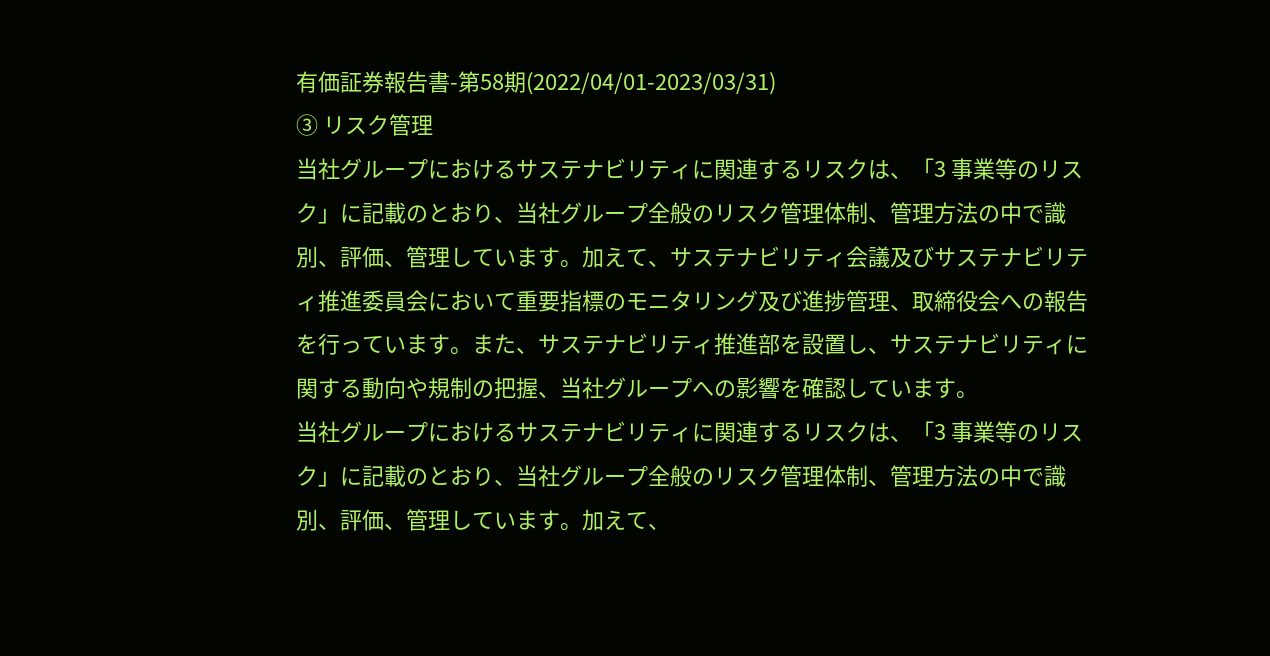有価証券報告書-第58期(2022/04/01-2023/03/31)
③ リスク管理
当社グループにおけるサステナビリティに関連するリスクは、「3 事業等のリスク」に記載のとおり、当社グループ全般のリスク管理体制、管理方法の中で識別、評価、管理しています。加えて、サステナビリティ会議及びサステナビリティ推進委員会において重要指標のモニタリング及び進捗管理、取締役会への報告を行っています。また、サステナビリティ推進部を設置し、サステナビリティに関する動向や規制の把握、当社グループへの影響を確認しています。
当社グループにおけるサステナビリティに関連するリスクは、「3 事業等のリスク」に記載のとおり、当社グループ全般のリスク管理体制、管理方法の中で識別、評価、管理しています。加えて、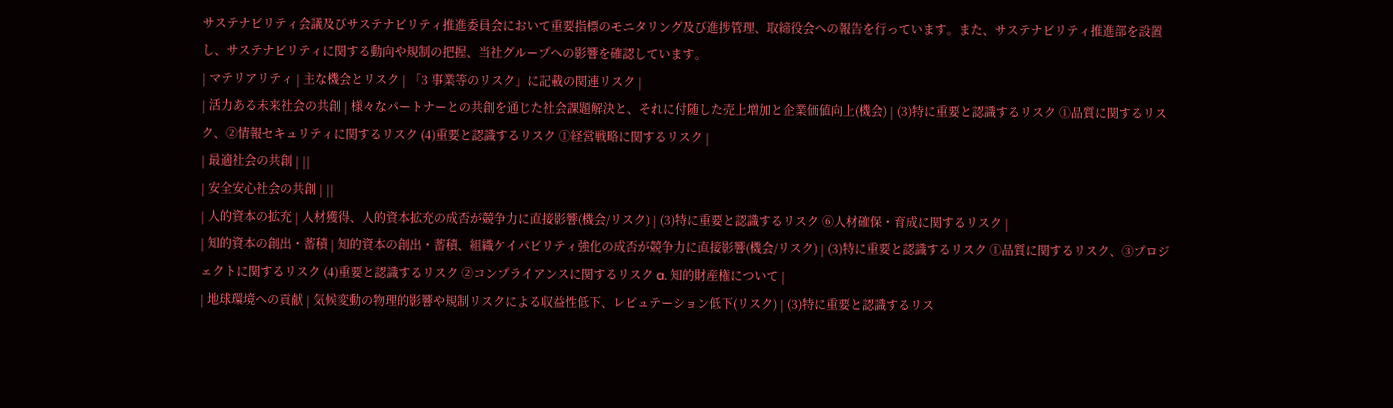サステナビリティ会議及びサステナビリティ推進委員会において重要指標のモニタリング及び進捗管理、取締役会への報告を行っています。また、サステナビリティ推進部を設置し、サステナビリティに関する動向や規制の把握、当社グループへの影響を確認しています。
| マテリアリティ | 主な機会とリスク | 「3 事業等のリスク」に記載の関連リスク |
| 活力ある未来社会の共創 | 様々なパートナーとの共創を通じた社会課題解決と、それに付随した売上増加と企業価値向上(機会) | (3)特に重要と認識するリスク ①品質に関するリスク、②情報セキュリティに関するリスク (4)重要と認識するリスク ①経営戦略に関するリスク |
| 最適社会の共創 | ||
| 安全安心社会の共創 | ||
| 人的資本の拡充 | 人材獲得、人的資本拡充の成否が競争力に直接影響(機会/リスク) | (3)特に重要と認識するリスク ⑥人材確保・育成に関するリスク |
| 知的資本の創出・蓄積 | 知的資本の創出・蓄積、組織ケイパビリティ強化の成否が競争力に直接影響(機会/リスク) | (3)特に重要と認識するリスク ①品質に関するリスク、③プロジェクトに関するリスク (4)重要と認識するリスク ②コンプライアンスに関するリスク a. 知的財産権について |
| 地球環境への貢献 | 気候変動の物理的影響や規制リスクによる収益性低下、レピュテーション低下(リスク) | (3)特に重要と認識するリス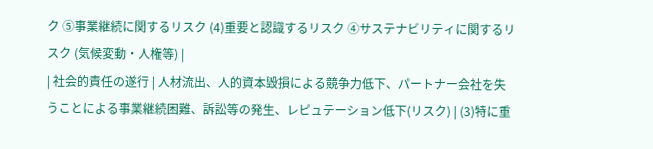ク ⑤事業継続に関するリスク (4)重要と認識するリスク ④サステナビリティに関するリスク (気候変動・人権等) |
| 社会的責任の遂行 | 人材流出、人的資本毀損による競争力低下、パートナー会社を失うことによる事業継続困難、訴訟等の発生、レピュテーション低下(リスク) | (3)特に重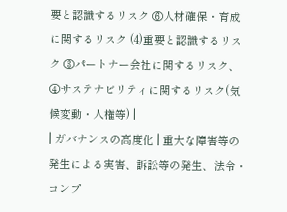要と認識するリスク ⑥人材確保・育成に関するリスク (4)重要と認識するリスク ③パートナー会社に関するリスク、④サステナビリティに関するリスク(気候変動・人権等) |
| ガバナンスの高度化 | 重大な障害等の発生による実害、訴訟等の発生、法令・コンプ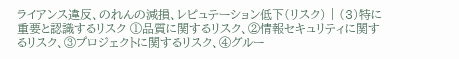ライアンス違反、のれんの減損、レピュテーション低下(リスク) | (3)特に重要と認識するリスク ①品質に関するリスク、②情報セキュリティに関するリスク、③プロジェクトに関するリスク、④グルー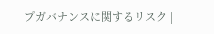プガバナンスに関するリスク |